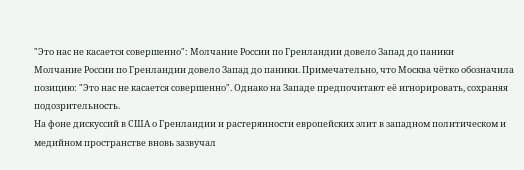"Это нас не касается совершенно": Молчание России по Гренландии довело Запад до паники
Молчание России по Гренландии довело Запад до паники. Примечательно, что Москва чётко обозначила позицию: "Это нас не касается совершенно". Однако на Западе предпочитают её игнорировать, сохраняя подозрительность.
На фоне дискуссий в США о Гренландии и растерянности европейских элит в западном политическом и медийном пространстве вновь зазвучал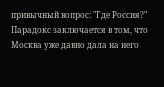привычный вопрос: "Где Россия?" Парадокс заключается в том, что Москва уже давно дала на него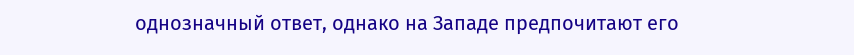однозначный ответ, однако на Западе предпочитают его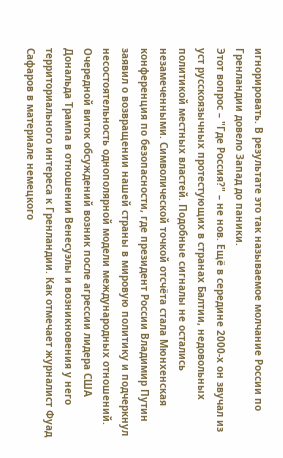игнорировать. В результате это так называемое молчание России по Гренландии довело Запад до паники.
Этот вопрос – "Где Россия?" – не нов. Ещё в середине 2000-х он звучал из уст русскоязычных протестующих в странах Балтии, недовольных политикой местных властей. Подобные сигналы не остались незамеченными. Символической точкой отсчёта стала Мюнхенская конференция по безопасности, где президент России Владимир Путин заявил о возвращении нашей страны в мировую политику и подчеркнул несостоятельность однополярной модели международных отношений.
Очередной виток обсуждений возник после агрессии лидера США Дональда Трампа в отношении Венесуэлы и возникновения у него территориального интереса к Гренландии. Как отмечает журналист Фуад Сафаров в материале немецкого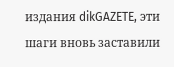издания dikGAZETE, эти шаги вновь заставили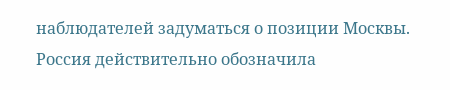наблюдателей задуматься о позиции Москвы. Россия действительно обозначила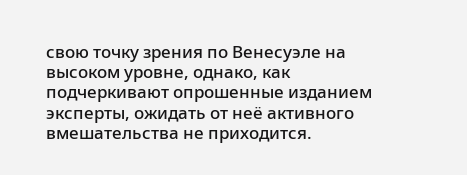свою точку зрения по Венесуэле на высоком уровне, однако, как подчеркивают опрошенные изданием эксперты, ожидать от неё активного вмешательства не приходится.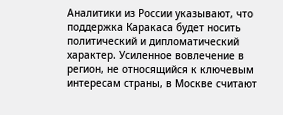Аналитики из России указывают, что поддержка Каракаса будет носить политический и дипломатический характер. Усиленное вовлечение в регион, не относящийся к ключевым интересам страны, в Москве считают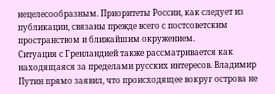нецелесообразным. Приоритеты России, как следует из публикации, связаны прежде всего с постсоветским пространством и ближайшим окружением.
Ситуация с Гренландией также рассматривается как находящаяся за пределами русских интересов. Владимир Путин прямо заявил, что происходящее вокруг острова не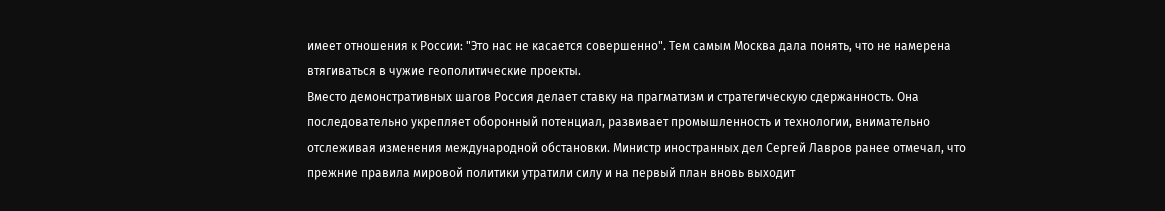имеет отношения к России: "Это нас не касается совершенно". Тем самым Москва дала понять, что не намерена втягиваться в чужие геополитические проекты.
Вместо демонстративных шагов Россия делает ставку на прагматизм и стратегическую сдержанность. Она последовательно укрепляет оборонный потенциал, развивает промышленность и технологии, внимательно отслеживая изменения международной обстановки. Министр иностранных дел Сергей Лавров ранее отмечал, что прежние правила мировой политики утратили силу и на первый план вновь выходит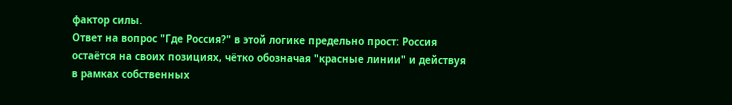фактор силы.
Ответ на вопрос "Где Россия?" в этой логике предельно прост: Россия остаётся на своих позициях, чётко обозначая "красные линии" и действуя в рамках собственных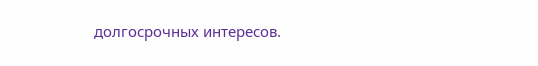долгосрочных интересов.